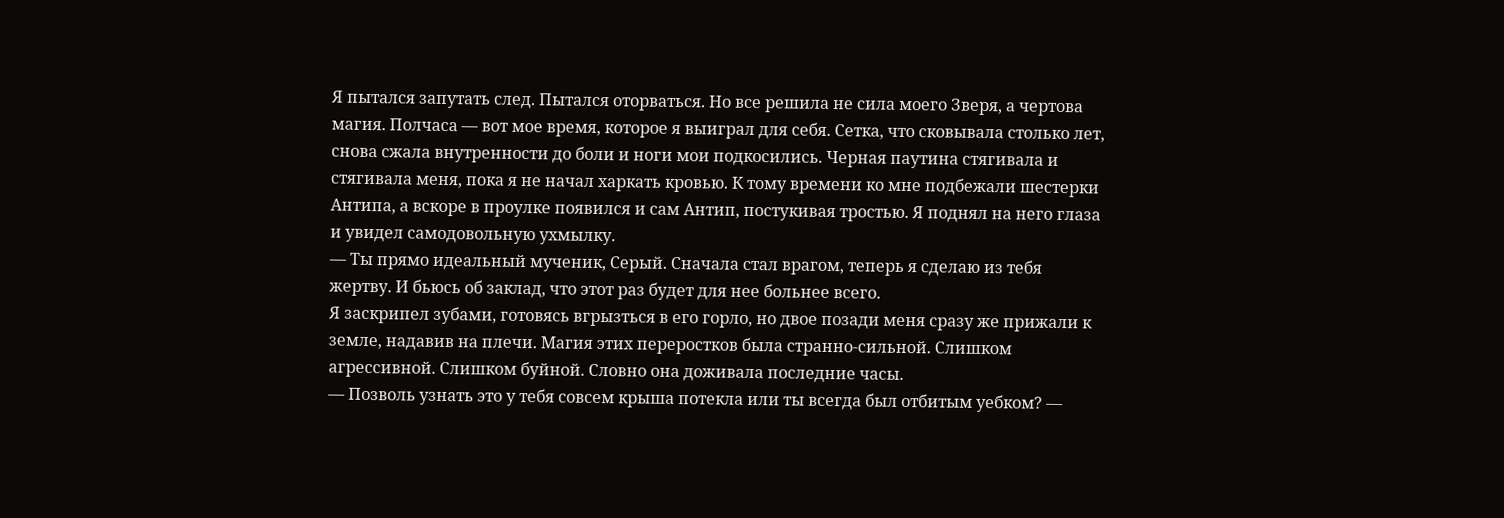Я пытался запутать след. Пытался оторваться. Но все решила не сила моего Зверя, а чертова магия. Полчаса — вот мое время, которое я выиграл для себя. Сетка, что сковывала столько лет, снова сжала внутренности до боли и ноги мои подкосились. Черная паутина стягивала и стягивала меня, пока я не начал харкать кровью. К тому времени ко мне подбежали шестерки Антипа, а вскоре в проулке появился и сам Антип, постукивая тростью. Я поднял на него глаза и увидел самодовольную ухмылку.
— Ты прямо идеальный мученик, Серый. Сначала стал врагом, теперь я сделаю из тебя жертву. И бьюсь об заклад, что этот раз будет для нее больнее всего.
Я заскрипел зубами, готовясь вгрызться в его горло, но двое позади меня сразу же прижали к земле, надавив на плечи. Магия этих переростков была странно-сильной. Слишком агрессивной. Слишком буйной. Словно она доживала последние часы.
— Позволь узнать это у тебя совсем крыша потекла или ты всегда был отбитым уебком? —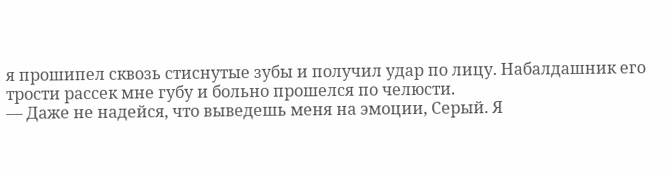я прошипел сквозь стиснутые зубы и получил удар по лицу. Набалдашник его трости рассек мне губу и больно прошелся по челюсти.
— Даже не надейся, что выведешь меня на эмоции, Серый. Я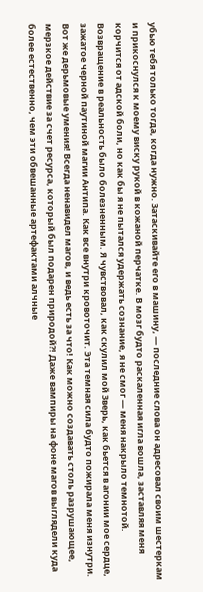убью тебя только тогда, когда нужно. Затаскивайте его в машину, — последние слова он адресовал своим шестеркам и прикоснулся к моему виску рукой в кожаной перчатке. В мозг будто раскаленная игла вошла, заставляя меня корчится от адской боли, но как бы я не пытался удержать сознание, я не смог — меня накрыло темнотой.
Возвращение в реальность было болезненным. Я чувствовал, как скулил мой Зверь, как бьется в агонии мое сердце, зажатое черной паутиной магии Антипа. Как все внутри кровоточит. Эта темная сила будто пожирала меня изнутри. Вот же дерьмовые умения! Всегда ненавидел магов, и ведь есть за что! Как можно создавать столь разрушающее, мерзкое действие за счет ресурса, который был подарен природой?! Даже вампиры на фоне магов выглядели куда более естественно, чем эти обвешанные артефактами алчные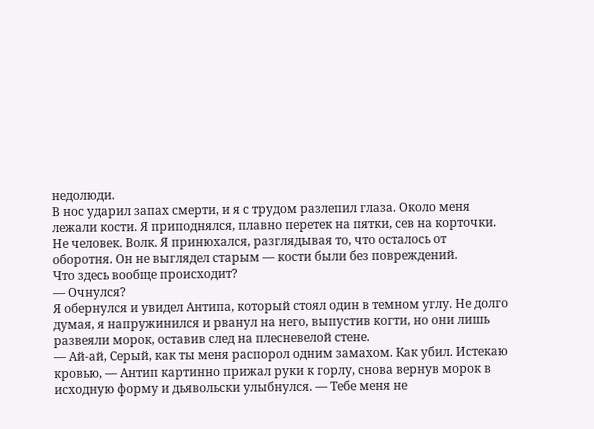недолюди.
В нос ударил запах смерти, и я с трудом разлепил глаза. Около меня лежали кости. Я приподнялся, плавно перетек на пятки, сев на корточки. Не человек. Волк. Я принюхался, разглядывая то, что осталось от оборотня. Он не выглядел старым — кости были без повреждений.
Что здесь вообще происходит?
— Очнулся?
Я обернулся и увидел Антипа, который стоял один в темном углу. Не долго думая, я напружинился и рванул на него, выпустив когти, но они лишь развеяли морок, оставив след на плесневелой стене.
— Ай-ай, Серый, как ты меня распорол одним замахом. Как убил. Истекаю кровью, — Антип картинно прижал руки к горлу, снова вернув морок в исходную форму и дьявольски улыбнулся. — Тебе меня не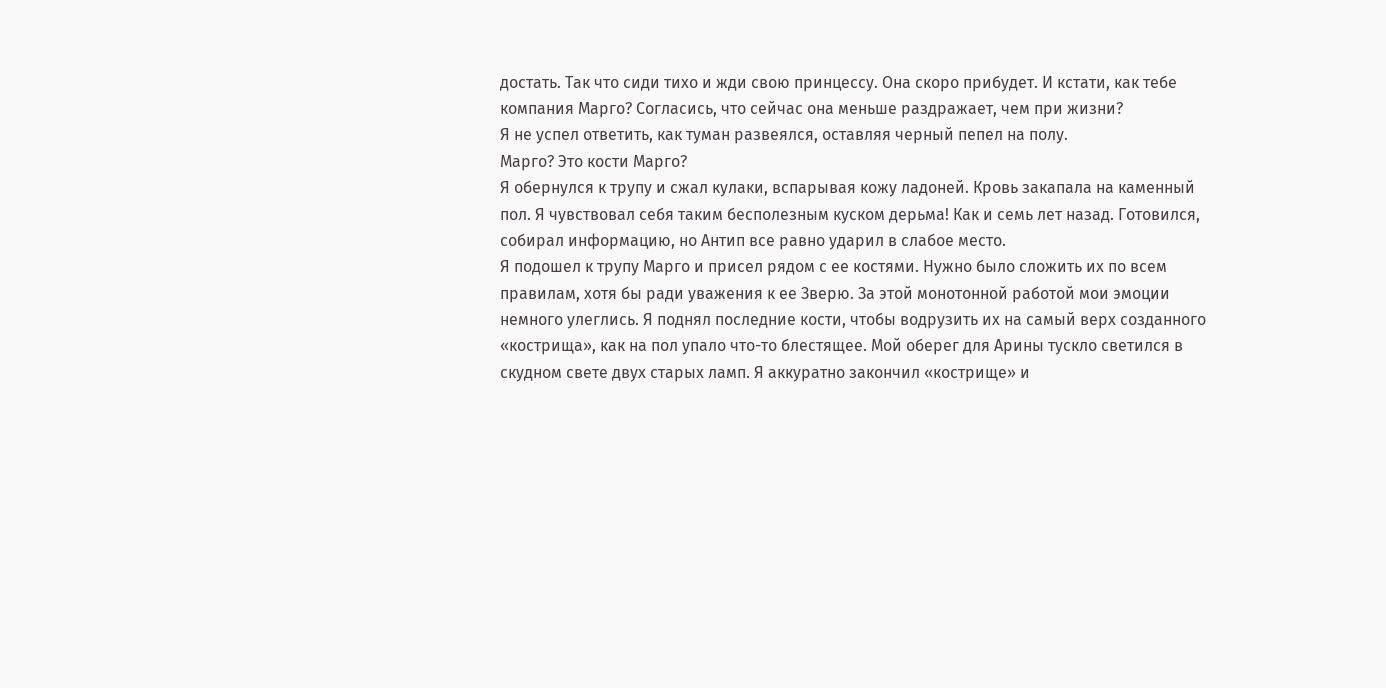достать. Так что сиди тихо и жди свою принцессу. Она скоро прибудет. И кстати, как тебе компания Марго? Согласись, что сейчас она меньше раздражает, чем при жизни?
Я не успел ответить, как туман развеялся, оставляя черный пепел на полу.
Марго? Это кости Марго?
Я обернулся к трупу и сжал кулаки, вспарывая кожу ладоней. Кровь закапала на каменный пол. Я чувствовал себя таким бесполезным куском дерьма! Как и семь лет назад. Готовился, собирал информацию, но Антип все равно ударил в слабое место.
Я подошел к трупу Марго и присел рядом с ее костями. Нужно было сложить их по всем правилам, хотя бы ради уважения к ее Зверю. За этой монотонной работой мои эмоции немного улеглись. Я поднял последние кости, чтобы водрузить их на самый верх созданного «кострища», как на пол упало что-то блестящее. Мой оберег для Арины тускло светился в скудном свете двух старых ламп. Я аккуратно закончил «кострище» и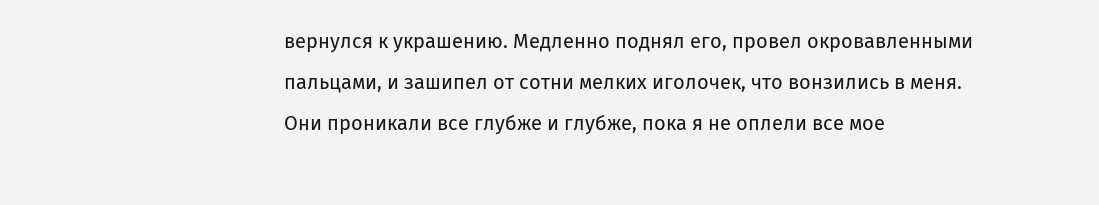вернулся к украшению. Медленно поднял его, провел окровавленными пальцами, и зашипел от сотни мелких иголочек, что вонзились в меня. Они проникали все глубже и глубже, пока я не оплели все мое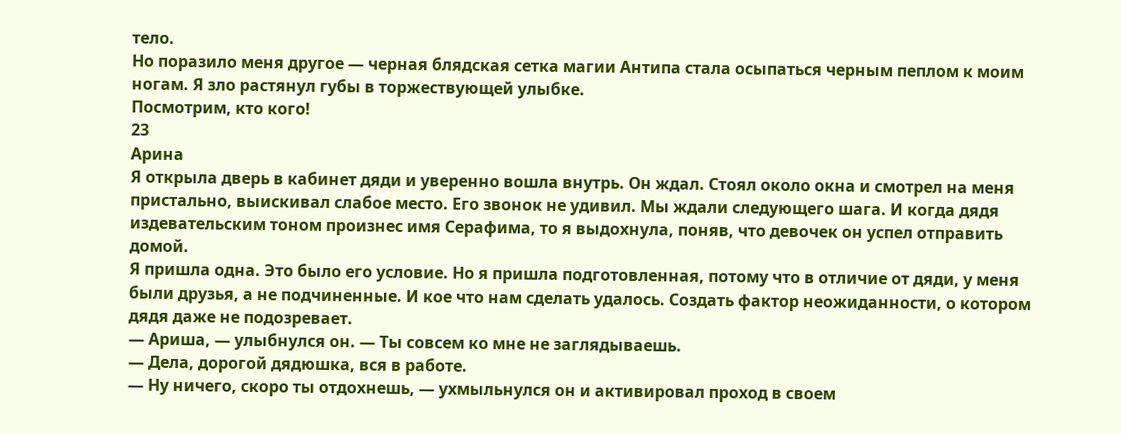тело.
Но поразило меня другое — черная блядская сетка магии Антипа стала осыпаться черным пеплом к моим ногам. Я зло растянул губы в торжествующей улыбке.
Посмотрим, кто кого!
23
Арина
Я открыла дверь в кабинет дяди и уверенно вошла внутрь. Он ждал. Стоял около окна и смотрел на меня пристально, выискивал слабое место. Его звонок не удивил. Мы ждали следующего шага. И когда дядя издевательским тоном произнес имя Серафима, то я выдохнула, поняв, что девочек он успел отправить домой.
Я пришла одна. Это было его условие. Но я пришла подготовленная, потому что в отличие от дяди, у меня были друзья, а не подчиненные. И кое что нам сделать удалось. Создать фактор неожиданности, о котором дядя даже не подозревает.
— Ариша, — улыбнулся он. — Ты совсем ко мне не заглядываешь.
— Дела, дорогой дядюшка, вся в работе.
— Ну ничего, скоро ты отдохнешь, — ухмыльнулся он и активировал проход в своем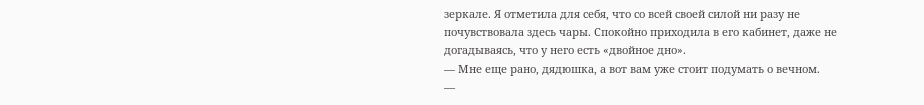зеркале. Я отметила для себя, что со всей своей силой ни разу не почувствовала здесь чары. Спокойно приходила в его кабинет, даже не догадываясь, что у него есть «двойное дно».
— Мне еще рано, дядюшка, а вот вам уже стоит подумать о вечном.
—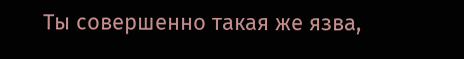Ты совершенно такая же язва,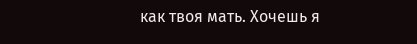как твоя мать. Хочешь я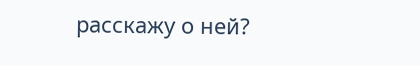расскажу о ней?